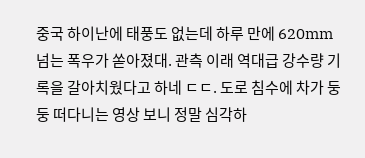중국 하이난에 태풍도 없는데 하루 만에 620mm 넘는 폭우가 쏟아졌대. 관측 이래 역대급 강수량 기록을 갈아치웠다고 하네 ㄷㄷ. 도로 침수에 차가 둥둥 떠다니는 영상 보니 정말 심각하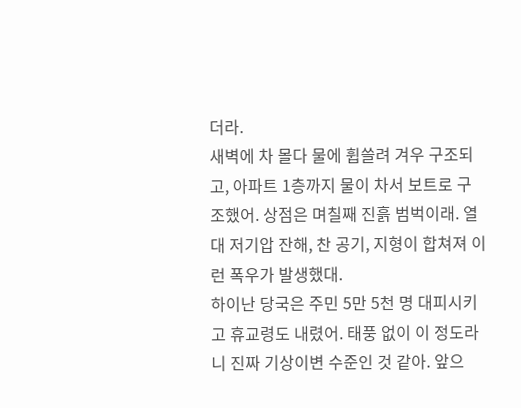더라.
새벽에 차 몰다 물에 휩쓸려 겨우 구조되고, 아파트 1층까지 물이 차서 보트로 구조했어. 상점은 며칠째 진흙 범벅이래. 열대 저기압 잔해, 찬 공기, 지형이 합쳐져 이런 폭우가 발생했대.
하이난 당국은 주민 5만 5천 명 대피시키고 휴교령도 내렸어. 태풍 없이 이 정도라니 진짜 기상이변 수준인 것 같아. 앞으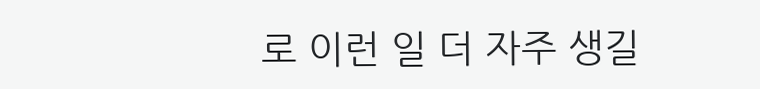로 이런 일 더 자주 생길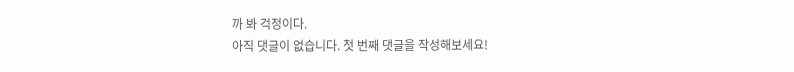까 봐 걱정이다.
아직 댓글이 없습니다. 첫 번째 댓글을 작성해보세요!